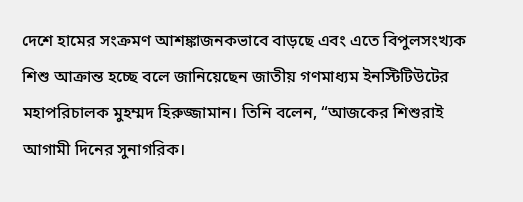দেশে হামের সংক্রমণ আশঙ্কাজনকভাবে বাড়ছে এবং এতে বিপুলসংখ্যক শিশু আক্রান্ত হচ্ছে বলে জানিয়েছেন জাতীয় গণমাধ্যম ইনস্টিটিউটের মহাপরিচালক মুহম্মদ হিরুজ্জামান। তিনি বলেন, “আজকের শিশুরাই আগামী দিনের সুনাগরিক।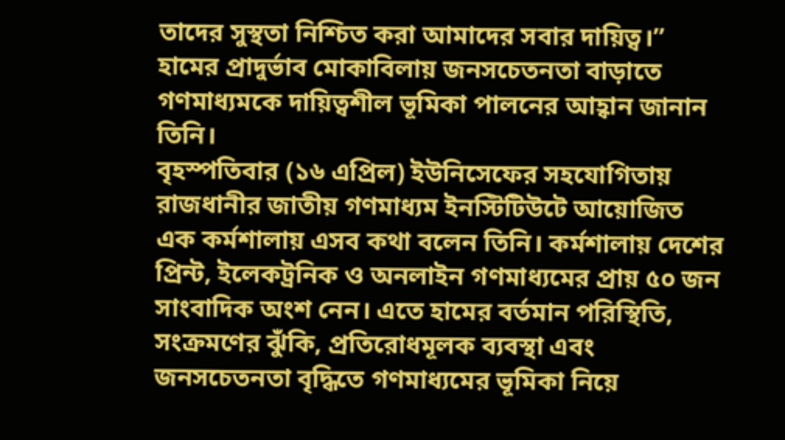তাদের সুস্থতা নিশ্চিত করা আমাদের সবার দায়িত্ব।”
হামের প্রাদুর্ভাব মোকাবিলায় জনসচেতনতা বাড়াতে গণমাধ্যমকে দায়িত্বশীল ভূমিকা পালনের আহ্বান জানান তিনি।
বৃহস্পতিবার (১৬ এপ্রিল) ইউনিসেফের সহযোগিতায় রাজধানীর জাতীয় গণমাধ্যম ইনস্টিটিউটে আয়োজিত এক কর্মশালায় এসব কথা বলেন তিনি। কর্মশালায় দেশের প্রিন্ট, ইলেকট্রনিক ও অনলাইন গণমাধ্যমের প্রায় ৫০ জন সাংবাদিক অংশ নেন। এতে হামের বর্তমান পরিস্থিতি, সংক্রমণের ঝুঁকি, প্রতিরোধমূলক ব্যবস্থা এবং জনসচেতনতা বৃদ্ধিতে গণমাধ্যমের ভূমিকা নিয়ে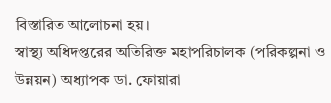বিস্তারিত আলোচনা হয়।
স্বাস্থ্য অধিদপ্তরের অতিরিক্ত মহাপরিচালক (পরিকল্পনা ও উন্নয়ন) অধ্যাপক ডা. ফোয়ারা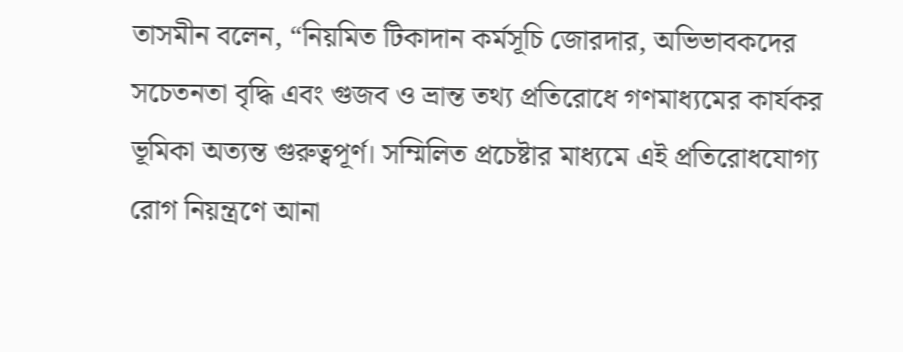তাসমীন বলেন, “নিয়মিত টিকাদান কর্মসূচি জোরদার, অভিভাবকদের সচেতনতা বৃদ্ধি এবং গুজব ও ভ্রান্ত তথ্য প্রতিরোধে গণমাধ্যমের কার্যকর ভূমিকা অত্যন্ত গুরুত্বপূর্ণ। সম্মিলিত প্রচেষ্টার মাধ্যমে এই প্রতিরোধযোগ্য রোগ নিয়ন্ত্রণে আনা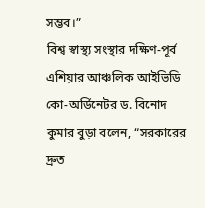সম্ভব।”
বিশ্ব স্বাস্থ্য সংস্থার দক্ষিণ-পূর্ব এশিয়ার আঞ্চলিক আইভিডি কো-অর্ডিনেটর ড. বিনোদ কুমার বুড়া বলেন, “সরকারের দ্রুত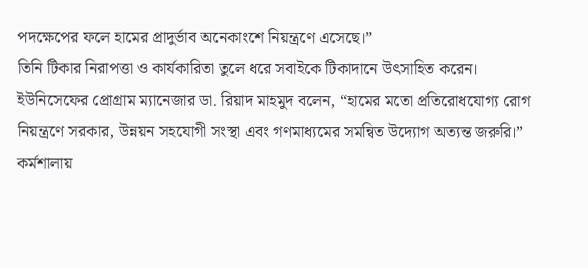পদক্ষেপের ফলে হামের প্রাদুর্ভাব অনেকাংশে নিয়ন্ত্রণে এসেছে।”
তিনি টিকার নিরাপত্তা ও কার্যকারিতা তুলে ধরে সবাইকে টিকাদানে উৎসাহিত করেন।
ইউনিসেফের প্রোগ্রাম ম্যানেজার ডা. রিয়াদ মাহমুদ বলেন, “হামের মতো প্রতিরোধযোগ্য রোগ নিয়ন্ত্রণে সরকার, উন্নয়ন সহযোগী সংস্থা এবং গণমাধ্যমের সমন্বিত উদ্যোগ অত্যন্ত জরুরি।”
কর্মশালায়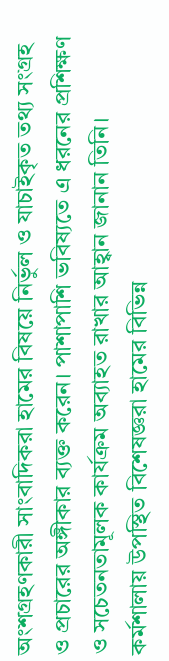অংশগ্রহণকারী সাংবাদিকরা হামের বিষয়ে নির্ভুল ও যাচাইকৃত তথ্য সংগ্রহ ও প্রচারের অঙ্গীকার ব্যক্ত করেন। পাশাপাশি ভবিষ্যতে এ ধরনের প্রশিক্ষণ ও সচেতনতামূলক কার্যক্রম অব্যাহত রাখার আহ্বান জানান তিনি।
কর্মশালায় উপস্থিত বিশেষজ্ঞরা হামের বিভিন্ন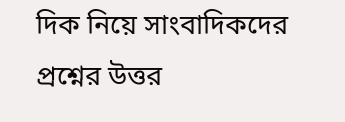দিক নিয়ে সাংবাদিকদের প্রশ্নের উত্তর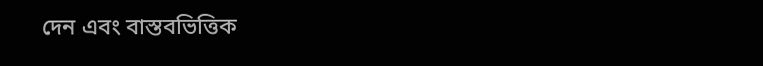দেন এবং বাস্তবভিত্তিক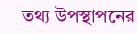তথ্য উপস্থাপনের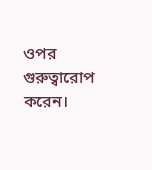ওপর গুরুত্বারোপ করেন।